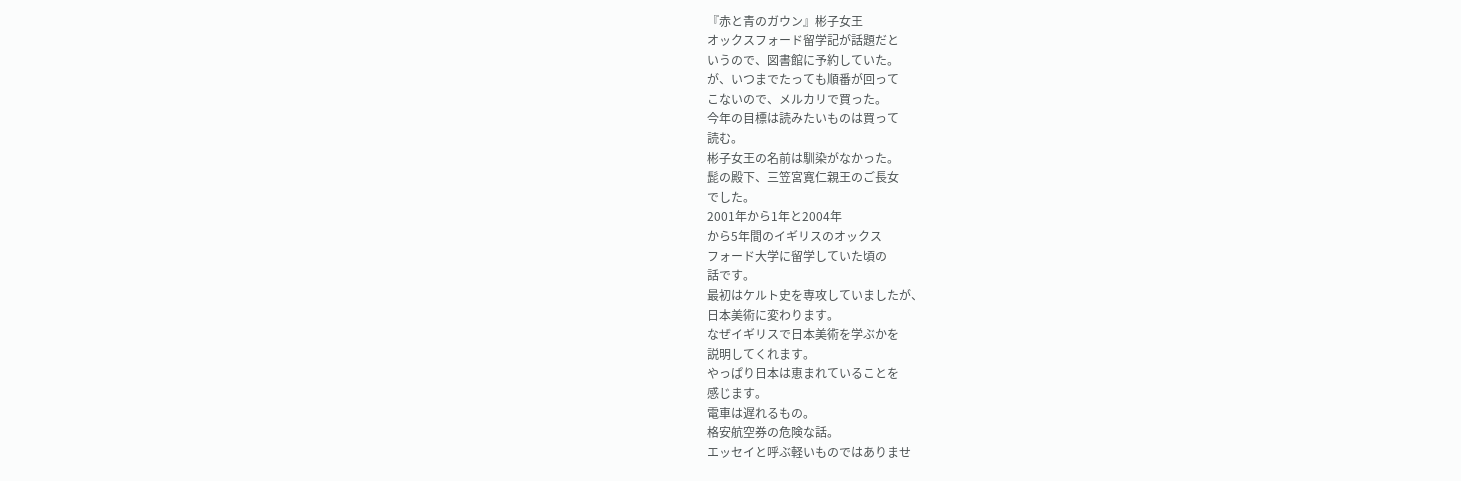『赤と青のガウン』彬子女王
オックスフォード留学記が話題だと
いうので、図書館に予約していた。
が、いつまでたっても順番が回って
こないので、メルカリで買った。
今年の目標は読みたいものは買って
読む。
彬子女王の名前は馴染がなかった。
髭の殿下、三笠宮寛仁親王のご長女
でした。
2001年から1年と2004年
から5年間のイギリスのオックス
フォード大学に留学していた頃の
話です。
最初はケルト史を専攻していましたが、
日本美術に変わります。
なぜイギリスで日本美術を学ぶかを
説明してくれます。
やっぱり日本は恵まれていることを
感じます。
電車は遅れるもの。
格安航空券の危険な話。
エッセイと呼ぶ軽いものではありませ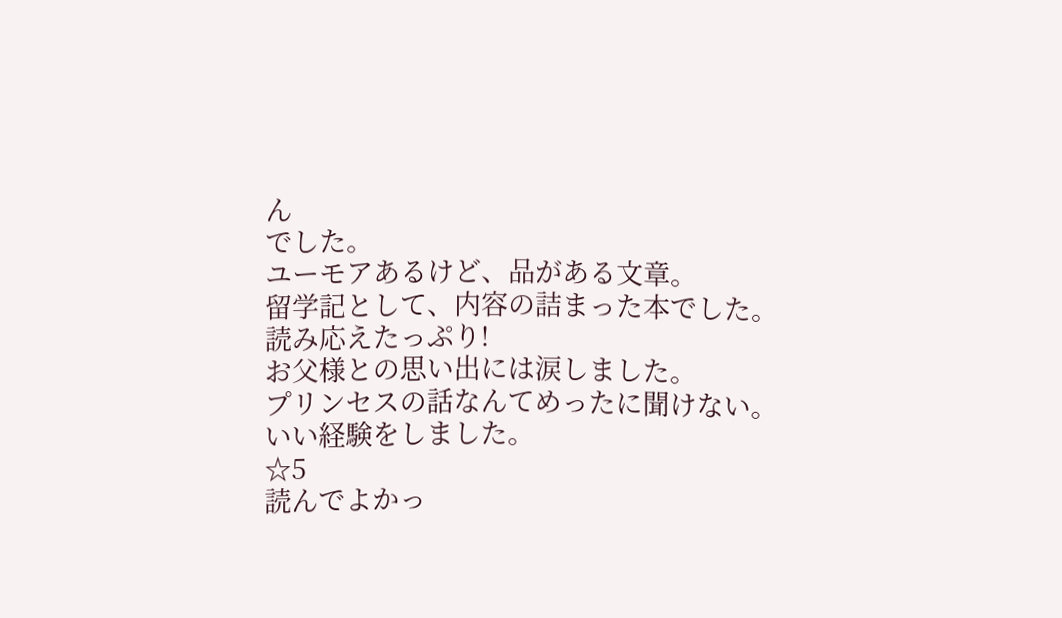ん
でした。
ユーモアあるけど、品がある文章。
留学記として、内容の詰まった本でした。
読み応えたっぷり!
お父様との思い出には涙しました。
プリンセスの話なんてめったに聞けない。
いい経験をしました。
☆5
読んでよかっ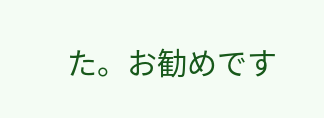た。お勧めです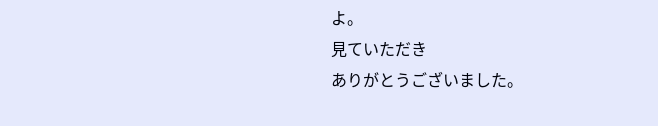よ。
見ていただき
ありがとうございました。